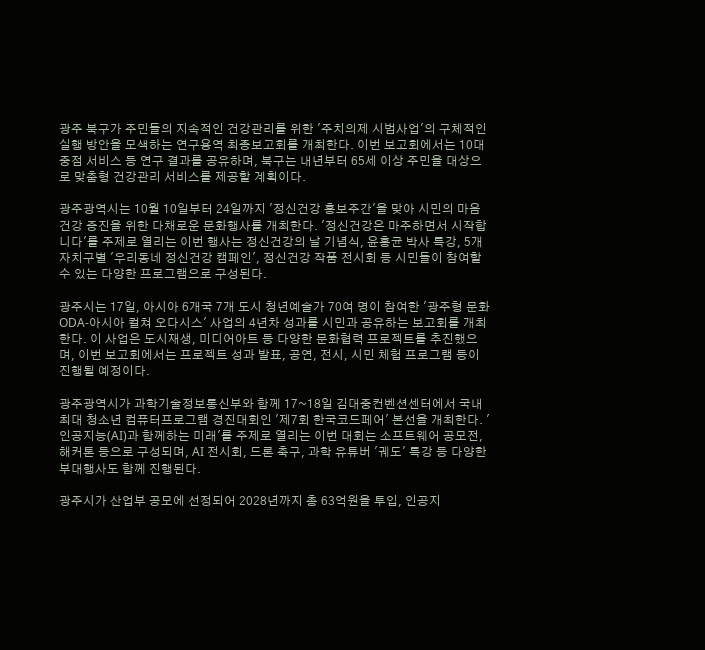광주 북구가 주민들의 지속적인 건강관리를 위한 '주치의제 시범사업'의 구체적인 실행 방안을 모색하는 연구용역 최종보고회를 개최한다. 이번 보고회에서는 10대 중점 서비스 등 연구 결과를 공유하며, 북구는 내년부터 65세 이상 주민을 대상으로 맞춤형 건강관리 서비스를 제공할 계획이다.

광주광역시는 10월 10일부터 24일까지 '정신건강 홍보주간'을 맞아 시민의 마음 건강 증진을 위한 다채로운 문화행사를 개최한다. '정신건강은 마주하면서 시작합니다'를 주제로 열리는 이번 행사는 정신건강의 날 기념식, 윤홍균 박사 특강, 5개 자치구별 '우리동네 정신건강 캠페인', 정신건강 작품 전시회 등 시민들이 참여할 수 있는 다양한 프로그램으로 구성된다.

광주시는 17일, 아시아 6개국 7개 도시 청년예술가 70여 명이 참여한 '광주형 문화 ODA-아시아 컬쳐 오다시스' 사업의 4년차 성과를 시민과 공유하는 보고회를 개최한다. 이 사업은 도시재생, 미디어아트 등 다양한 문화협력 프로젝트를 추진했으며, 이번 보고회에서는 프로젝트 성과 발표, 공연, 전시, 시민 체험 프로그램 등이 진행될 예정이다.

광주광역시가 과학기술정보통신부와 함께 17~18일 김대중컨벤션센터에서 국내 최대 청소년 컴퓨터프로그램 경진대회인 '제7회 한국코드페어' 본선을 개최한다. '인공지능(AI)과 함께하는 미래'를 주제로 열리는 이번 대회는 소프트웨어 공모전, 해커톤 등으로 구성되며, AI 전시회, 드론 축구, 과학 유튜버 '궤도' 특강 등 다양한 부대행사도 함께 진행된다.

광주시가 산업부 공모에 선정되어 2028년까지 총 63억원을 투입, 인공지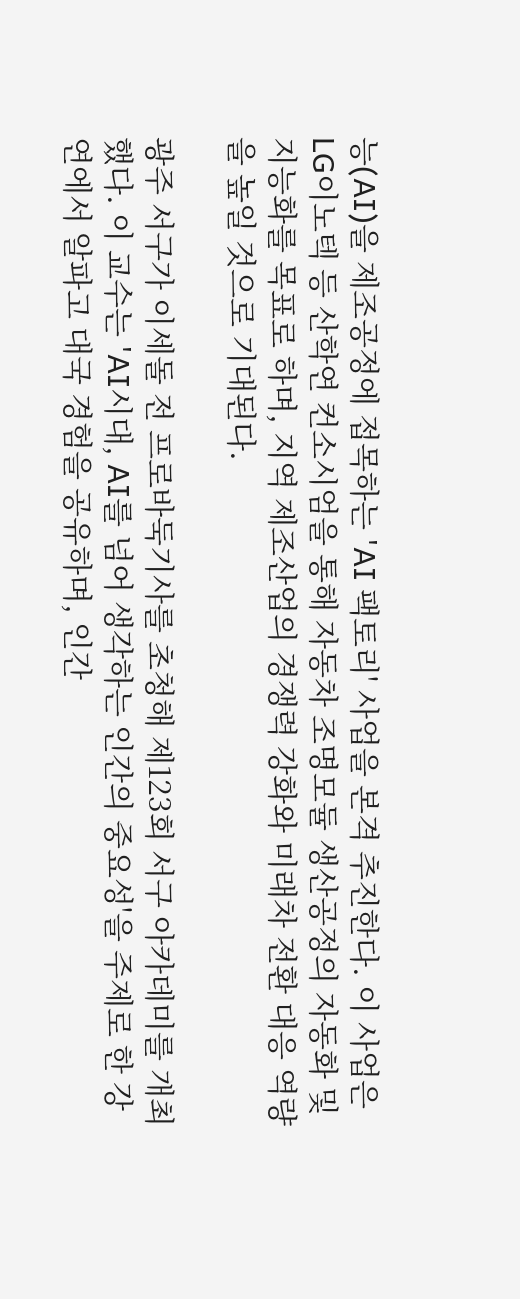능(AI)을 제조공정에 접목하는 'AI 팩토리' 사업을 본격 추진한다. 이 사업은 LG이노텍 등 산학연 컨소시엄을 통해 자동차 조명모듈 생산공정의 자동화 및 지능화를 목표로 하며, 지역 제조산업의 경쟁력 강화와 미래차 전환 대응 역량을 높일 것으로 기대된다.

광주 서구가 이세돌 전 프로바둑기사를 초청해 제123회 서구 아카데미를 개최했다. 이 교수는 'AI시대, AI를 넘어 생각하는 인간의 중요성'을 주제로 한 강연에서 알파고 대국 경험을 공유하며, 인간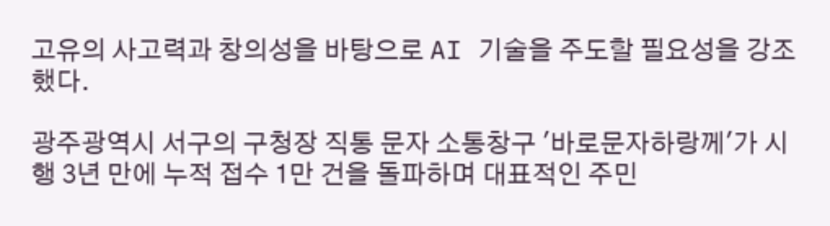고유의 사고력과 창의성을 바탕으로 AI 기술을 주도할 필요성을 강조했다.

광주광역시 서구의 구청장 직통 문자 소통창구 '바로문자하랑께'가 시행 3년 만에 누적 접수 1만 건을 돌파하며 대표적인 주민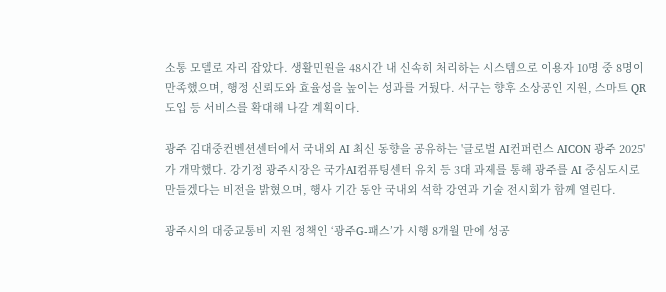소통 모델로 자리 잡았다. 생활민원을 48시간 내 신속히 처리하는 시스템으로 이용자 10명 중 8명이 만족했으며, 행정 신뢰도와 효율성을 높이는 성과를 거뒀다. 서구는 향후 소상공인 지원, 스마트 QR 도입 등 서비스를 확대해 나갈 계획이다.

광주 김대중컨벤션센터에서 국내외 AI 최신 동향을 공유하는 '글로벌 AI컨퍼런스 AICON 광주 2025'가 개막했다. 강기정 광주시장은 국가AI컴퓨팅센터 유치 등 3대 과제를 통해 광주를 AI 중심도시로 만들겠다는 비전을 밝혔으며, 행사 기간 동안 국내외 석학 강연과 기술 전시회가 함께 열린다.

광주시의 대중교통비 지원 정책인 ‘광주G-패스’가 시행 8개월 만에 성공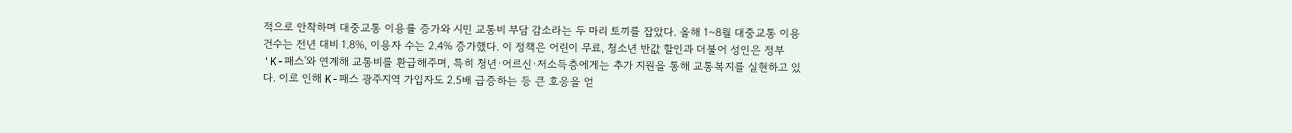적으로 안착하며 대중교통 이용률 증가와 시민 교통비 부담 감소라는 두 마리 토끼를 잡았다. 올해 1~8월 대중교통 이용 건수는 전년 대비 1.8%, 이용자 수는 2.4% 증가했다. 이 정책은 어린이 무료, 청소년 반값 할인과 더불어 성인은 정부 'K-패스'와 연계해 교통비를 환급해주며, 특히 청년·어르신·저소득층에게는 추가 지원을 통해 교통복지를 실현하고 있다. 이로 인해 K-패스 광주지역 가입자도 2.5배 급증하는 등 큰 호응을 얻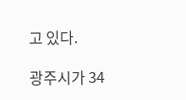고 있다.

광주시가 34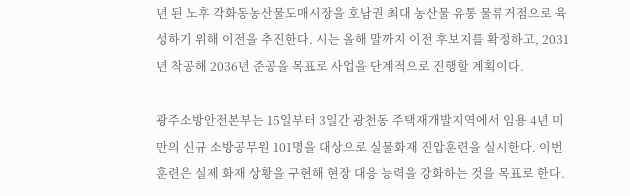년 된 노후 각화동농산물도매시장을 호남권 최대 농산물 유통 물류거점으로 육성하기 위해 이전을 추진한다. 시는 올해 말까지 이전 후보지를 확정하고, 2031년 착공해 2036년 준공을 목표로 사업을 단계적으로 진행할 계획이다.

광주소방안전본부는 15일부터 3일간 광천동 주택재개발지역에서 임용 4년 미만의 신규 소방공무원 101명을 대상으로 실물화재 진압훈련을 실시한다. 이번 훈련은 실제 화재 상황을 구현해 현장 대응 능력을 강화하는 것을 목표로 한다.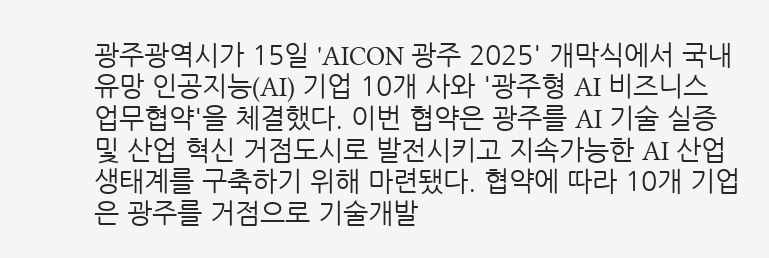광주광역시가 15일 'AICON 광주 2025' 개막식에서 국내 유망 인공지능(AI) 기업 10개 사와 '광주형 AI 비즈니스 업무협약'을 체결했다. 이번 협약은 광주를 AI 기술 실증 및 산업 혁신 거점도시로 발전시키고 지속가능한 AI 산업 생태계를 구축하기 위해 마련됐다. 협약에 따라 10개 기업은 광주를 거점으로 기술개발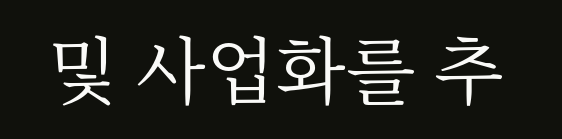및 사업화를 추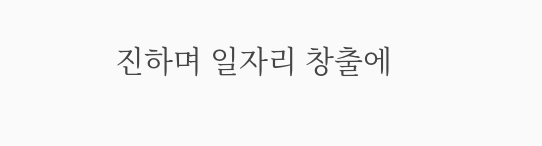진하며 일자리 창출에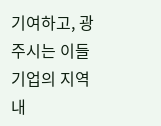기여하고, 광주시는 이들 기업의 지역 내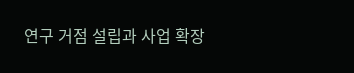연구 거점 설립과 사업 확장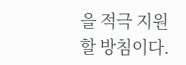을 적극 지원할 방침이다.